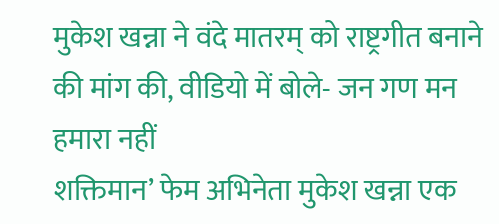मुकेश खन्ना ने वंदे मातरम् को राष्ट्रगीत बनाने की मांग की, वीडियो में बोले- जन गण मन हमारा नहीं
शक्तिमान’ फेम अभिनेता मुकेश खन्ना एक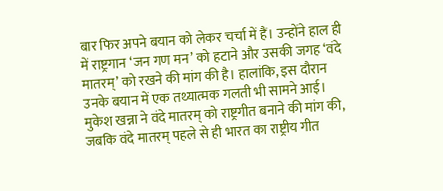बार फिर अपने बयान को लेकर चर्चा में हैं। उन्होंने हाल ही में राष्ट्रगान ‘जन गण मन’ को हटाने और उसकी जगह ‘वंदे मातरम्’ को रखने की मांग की है। हालांकि, इस दौरान उनके बयान में एक तथ्यात्मक गलती भी सामने आई। मुकेश खन्ना ने वंदे मातरम् को राष्ट्रगीत बनाने की मांग की, जबकि वंदे मातरम् पहले से ही भारत का राष्ट्रीय गीत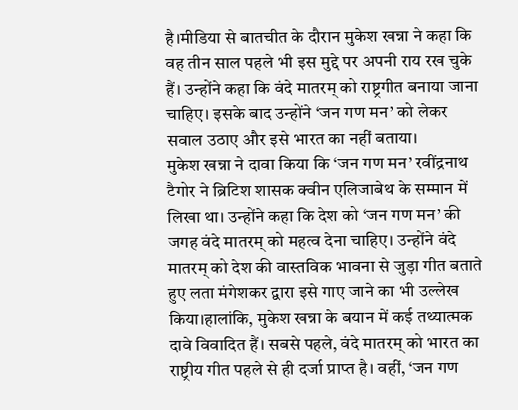है।मीडिया से बातचीत के दौरान मुकेश खन्ना ने कहा कि वह तीन साल पहले भी इस मुद्दे पर अपनी राय रख चुके हैं। उन्होंने कहा कि वंदे मातरम् को राष्ट्रगीत बनाया जाना चाहिए। इसके बाद उन्होंने ‘जन गण मन’ को लेकर सवाल उठाए और इसे भारत का नहीं बताया।
मुकेश खन्ना ने दावा किया कि ‘जन गण मन’ रवींद्रनाथ टैगोर ने ब्रिटिश शासक क्वीन एलिजाबेथ के सम्मान में लिखा था। उन्होंने कहा कि देश को ‘जन गण मन’ की जगह वंदे मातरम् को महत्व देना चाहिए। उन्होंने वंदे मातरम् को देश की वास्तविक भावना से जुड़ा गीत बताते हुए लता मंगेशकर द्वारा इसे गाए जाने का भी उल्लेख किया।हालांकि, मुकेश खन्ना के बयान में कई तथ्यात्मक दावे विवादित हैं। सबसे पहले, वंदे मातरम् को भारत का राष्ट्रीय गीत पहले से ही दर्जा प्राप्त है। वहीं, ‘जन गण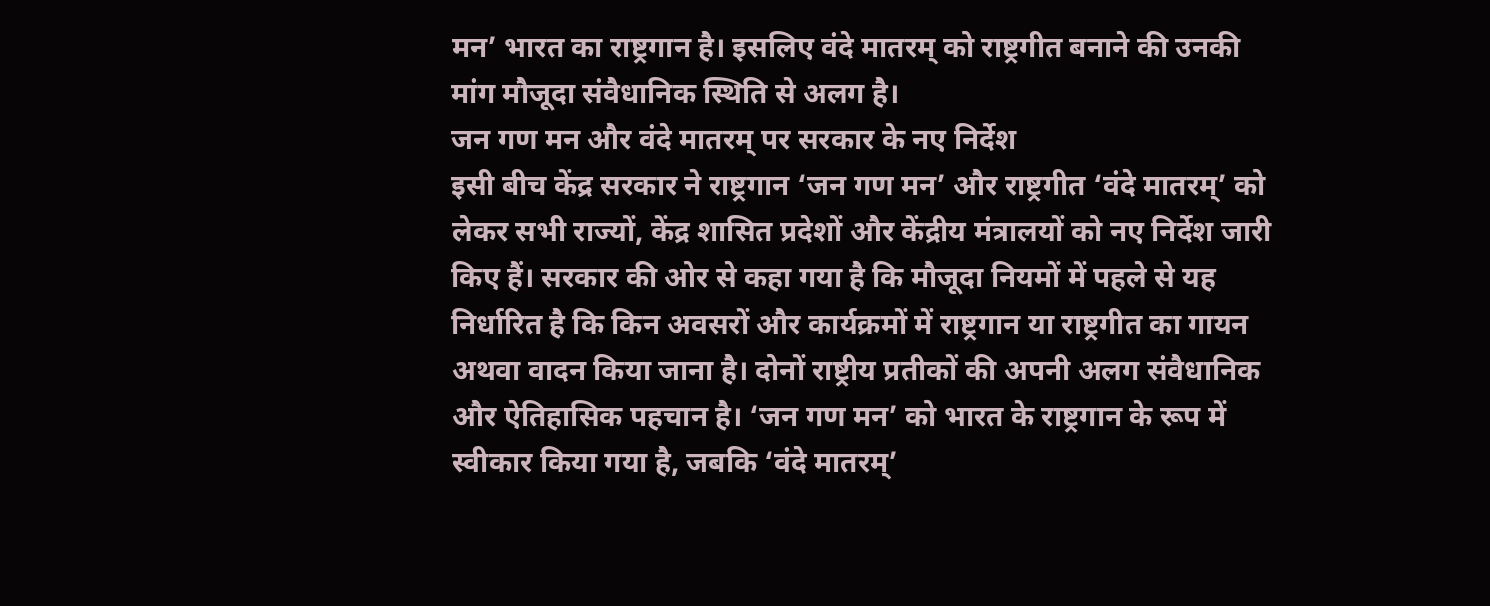मन’ भारत का राष्ट्रगान है। इसलिए वंदे मातरम् को राष्ट्रगीत बनाने की उनकी मांग मौजूदा संवैधानिक स्थिति से अलग है।
जन गण मन और वंदे मातरम् पर सरकार के नए निर्देश
इसी बीच केंद्र सरकार ने राष्ट्रगान ‘जन गण मन’ और राष्ट्रगीत ‘वंदे मातरम्’ को लेकर सभी राज्यों, केंद्र शासित प्रदेशों और केंद्रीय मंत्रालयों को नए निर्देश जारी किए हैं। सरकार की ओर से कहा गया है कि मौजूदा नियमों में पहले से यह निर्धारित है कि किन अवसरों और कार्यक्रमों में राष्ट्रगान या राष्ट्रगीत का गायन अथवा वादन किया जाना है। दोनों राष्ट्रीय प्रतीकों की अपनी अलग संवैधानिक और ऐतिहासिक पहचान है। ‘जन गण मन’ को भारत के राष्ट्रगान के रूप में स्वीकार किया गया है, जबकि ‘वंदे मातरम्’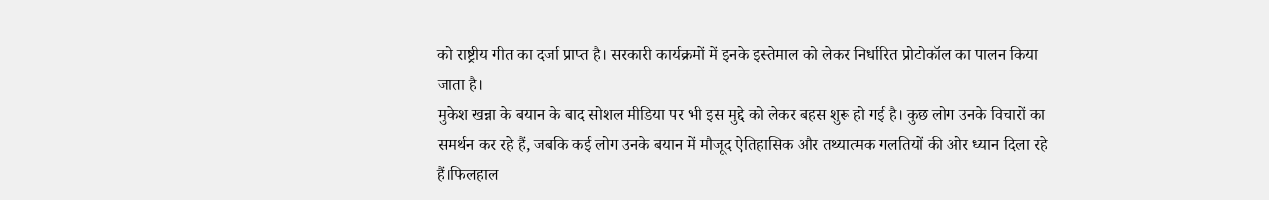को राष्ट्रीय गीत का दर्जा प्राप्त है। सरकारी कार्यक्रमों में इनके इस्तेमाल को लेकर निर्धारित प्रोटोकॉल का पालन किया जाता है।
मुकेश खन्ना के बयान के बाद सोशल मीडिया पर भी इस मुद्दे को लेकर बहस शुरू हो गई है। कुछ लोग उनके विचारों का समर्थन कर रहे हैं, जबकि कई लोग उनके बयान में मौजूद ऐतिहासिक और तथ्यात्मक गलतियों की ओर ध्यान दिला रहे हैं।फिलहाल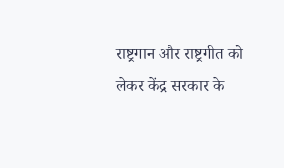राष्ट्रगान और राष्ट्रगीत को लेकर केंद्र सरकार के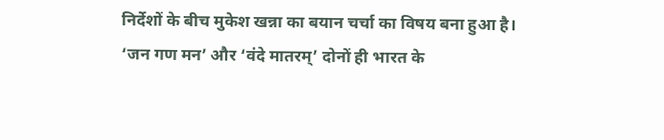निर्देशों के बीच मुकेश खन्ना का बयान चर्चा का विषय बना हुआ है। ‘जन गण मन’ और ‘वंदे मातरम्’ दोनों ही भारत के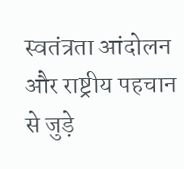स्वतंत्रता आंदोलन और राष्ट्रीय पहचान से जुड़े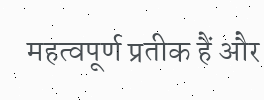महत्वपूर्ण प्रतीक हैं और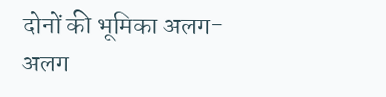दोनों की भूमिका अलग-अलग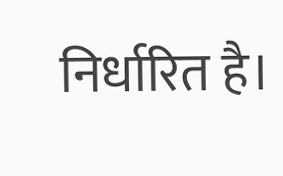निर्धारित है।